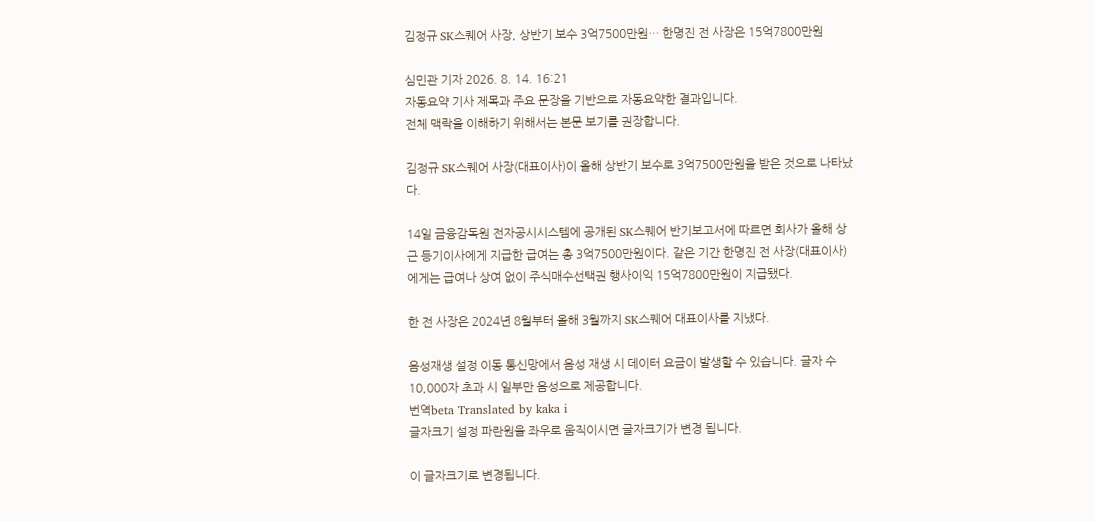김정규 SK스퀘어 사장, 상반기 보수 3억7500만원… 한명진 전 사장은 15억7800만원

심민관 기자 2026. 8. 14. 16:21
자동요약 기사 제목과 주요 문장을 기반으로 자동요약한 결과입니다.
전체 맥락을 이해하기 위해서는 본문 보기를 권장합니다.

김정규 SK스퀘어 사장(대표이사)이 올해 상반기 보수로 3억7500만원을 받은 것으로 나타났다.

14일 금융감독원 전자공시시스템에 공개된 SK스퀘어 반기보고서에 따르면 회사가 올해 상근 등기이사에게 지급한 급여는 총 3억7500만원이다. 같은 기간 한명진 전 사장(대표이사)에게는 급여나 상여 없이 주식매수선택권 행사이익 15억7800만원이 지급됐다.

한 전 사장은 2024년 8월부터 올해 3월까지 SK스퀘어 대표이사를 지냈다.

음성재생 설정 이동 통신망에서 음성 재생 시 데이터 요금이 발생할 수 있습니다. 글자 수 10,000자 초과 시 일부만 음성으로 제공합니다.
번역beta Translated by kaka i
글자크기 설정 파란원을 좌우로 움직이시면 글자크기가 변경 됩니다.

이 글자크기로 변경됩니다.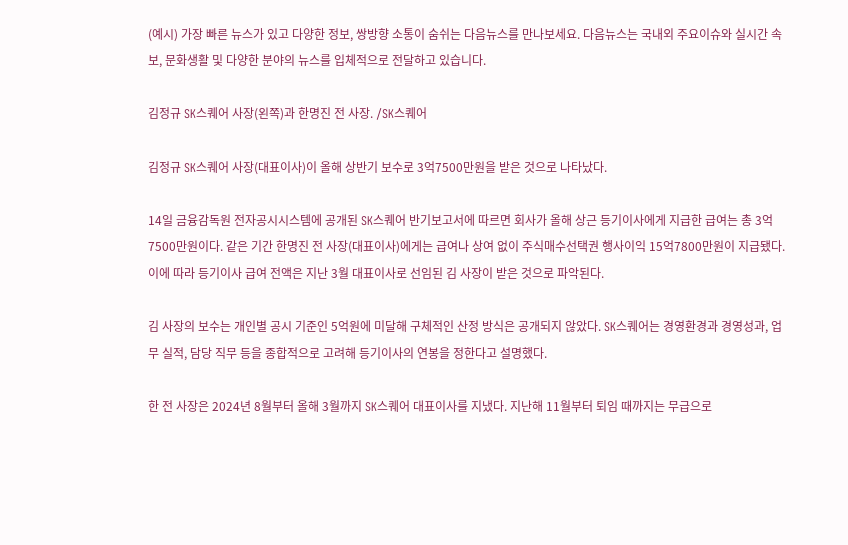(예시) 가장 빠른 뉴스가 있고 다양한 정보, 쌍방향 소통이 숨쉬는 다음뉴스를 만나보세요. 다음뉴스는 국내외 주요이슈와 실시간 속보, 문화생활 및 다양한 분야의 뉴스를 입체적으로 전달하고 있습니다.

김정규 SK스퀘어 사장(왼쪽)과 한명진 전 사장. /SK스퀘어

김정규 SK스퀘어 사장(대표이사)이 올해 상반기 보수로 3억7500만원을 받은 것으로 나타났다.

14일 금융감독원 전자공시시스템에 공개된 SK스퀘어 반기보고서에 따르면 회사가 올해 상근 등기이사에게 지급한 급여는 총 3억7500만원이다. 같은 기간 한명진 전 사장(대표이사)에게는 급여나 상여 없이 주식매수선택권 행사이익 15억7800만원이 지급됐다. 이에 따라 등기이사 급여 전액은 지난 3월 대표이사로 선임된 김 사장이 받은 것으로 파악된다.

김 사장의 보수는 개인별 공시 기준인 5억원에 미달해 구체적인 산정 방식은 공개되지 않았다. SK스퀘어는 경영환경과 경영성과, 업무 실적, 담당 직무 등을 종합적으로 고려해 등기이사의 연봉을 정한다고 설명했다.

한 전 사장은 2024년 8월부터 올해 3월까지 SK스퀘어 대표이사를 지냈다. 지난해 11월부터 퇴임 때까지는 무급으로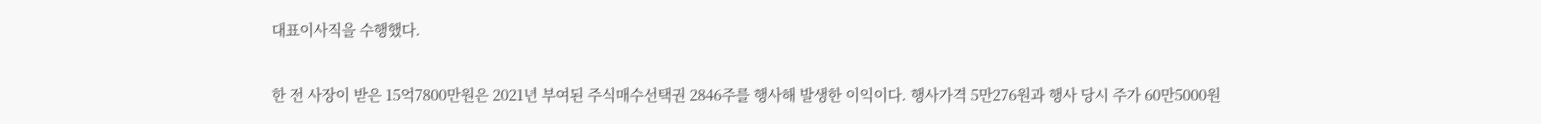대표이사직을 수행했다.

한 전 사장이 받은 15억7800만원은 2021년 부여된 주식매수선택권 2846주를 행사해 발생한 이익이다. 행사가격 5만276원과 행사 당시 주가 60만5000원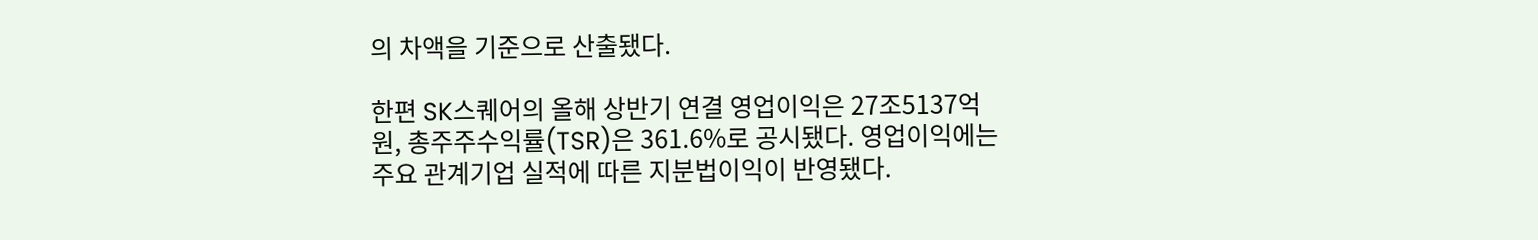의 차액을 기준으로 산출됐다.

한편 SK스퀘어의 올해 상반기 연결 영업이익은 27조5137억원, 총주주수익률(TSR)은 361.6%로 공시됐다. 영업이익에는 주요 관계기업 실적에 따른 지분법이익이 반영됐다.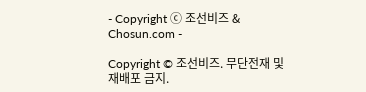- Copyright ⓒ 조선비즈 & Chosun.com -

Copyright © 조선비즈. 무단전재 및 재배포 금지.